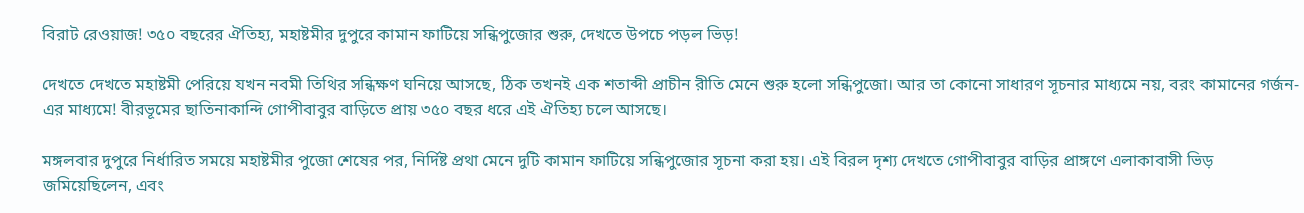বিরাট রেওয়াজ! ৩৫০ বছরের ঐতিহ্য, মহাষ্টমীর দুপুরে কামান ফাটিয়ে সন্ধিপুজোর শুরু, দেখতে উপচে পড়ল ভিড়!

দেখতে দেখতে মহাষ্টমী পেরিয়ে যখন নবমী তিথির সন্ধিক্ষণ ঘনিয়ে আসছে, ঠিক তখনই এক শতাব্দী প্রাচীন রীতি মেনে শুরু হলো সন্ধিপুজো। আর তা কোনো সাধারণ সূচনার মাধ্যমে নয়, বরং কামানের গর্জন-এর মাধ্যমে! বীরভূমের ছাতিনাকান্দি গোপীবাবুর বাড়িতে প্রায় ৩৫০ বছর ধরে এই ঐতিহ্য চলে আসছে।

মঙ্গলবার দুপুরে নির্ধারিত সময়ে মহাষ্টমীর পুজো শেষের পর, নির্দিষ্ট প্রথা মেনে দুটি কামান ফাটিয়ে সন্ধিপুজোর সূচনা করা হয়। এই বিরল দৃশ্য দেখতে গোপীবাবুর বাড়ির প্রাঙ্গণে এলাকাবাসী ভিড় জমিয়েছিলেন, এবং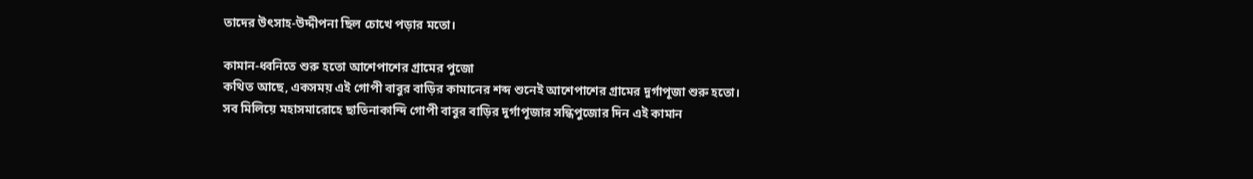তাদের উৎসাহ-উদ্দীপনা ছিল চোখে পড়ার মতো।

কামান-ধ্বনিতে শুরু হতো আশেপাশের গ্রামের পুজো
কথিত আছে, একসময় এই গোপী বাবুর বাড়ির কামানের শব্দ শুনেই আশেপাশের গ্রামের দুর্গাপূজা শুরু হতো। সব মিলিয়ে মহাসমারোহে ছাতিনাকান্দি গোপী বাবুর বাড়ির দুর্গাপূজার সন্ধিপুজোর দিন এই কামান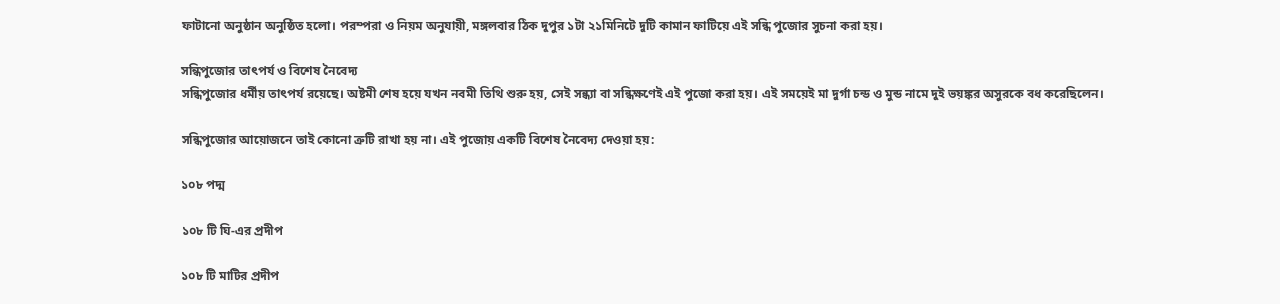ফাটানো অনুষ্ঠান অনুষ্ঠিত হলো। পরম্পরা ও নিয়ম অনুযায়ী, মঙ্গলবার ঠিক দুপুর ১টা ২১মিনিটে দুটি কামান ফাটিয়ে এই সন্ধি পুজোর সুচনা করা হয়।

সন্ধিপুজোর তাৎপর্য ও বিশেষ নৈবেদ্য
সন্ধিপুজোর ধর্মীয় তাৎপর্য রয়েছে। অষ্টমী শেষ হয়ে যখন নবমী তিথি শুরু হয়, সেই সন্ধ্যা বা সন্ধিক্ষণেই এই পুজো করা হয়। এই সময়েই মা দুর্গা চন্ড ও মুন্ড নামে দুই ভয়ঙ্কর অসুরকে বধ করেছিলেন।

সন্ধিপুজোর আয়োজনে তাই কোনো ত্রুটি রাখা হয় না। এই পুজোয় একটি বিশেষ নৈবেদ্য দেওয়া হয়:

১০৮ পদ্ম

১০৮ টি ঘি-এর প্রদীপ

১০৮ টি মাটির প্রদীপ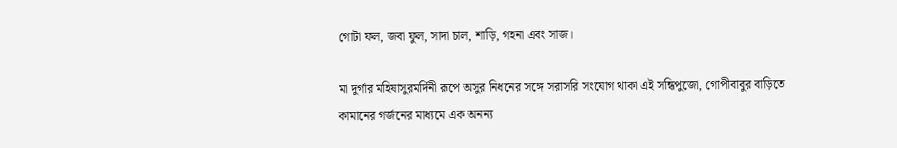গোটা ফল, জবা ফুল, সাদা চাল, শাড়ি, গহনা এবং সাজ।

মা দুর্গার মহিষাসুরমর্দিনী রূপে অসুর নিধনের সঙ্গে সরাসরি সংযোগ থাকা এই সন্ধিপুজো, গোপীবাবুর বাড়িতে কামানের গর্জনের মাধ্যমে এক অনন্য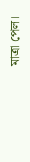মাত্রা পেল।